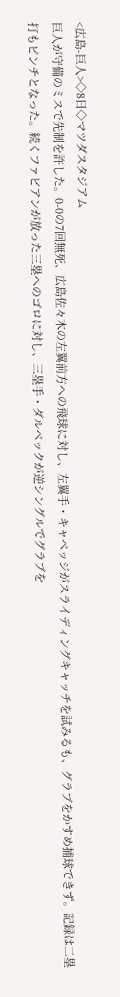<広島-巨人>◇8日◇マツダスタジアム
巨人が守備のミスで先制を許した。0-0の7回無死、広島佐々木の左翼前方への飛球に対し、左翼手・キャベッジがスライディングキャッチを試みるも、グラブをかすめ捕球できず。記録は二塁打もピンチとなった。続くファビアンが放った三塁へのゴロに対し、三塁手・ダルベックが逆シングルでグラブを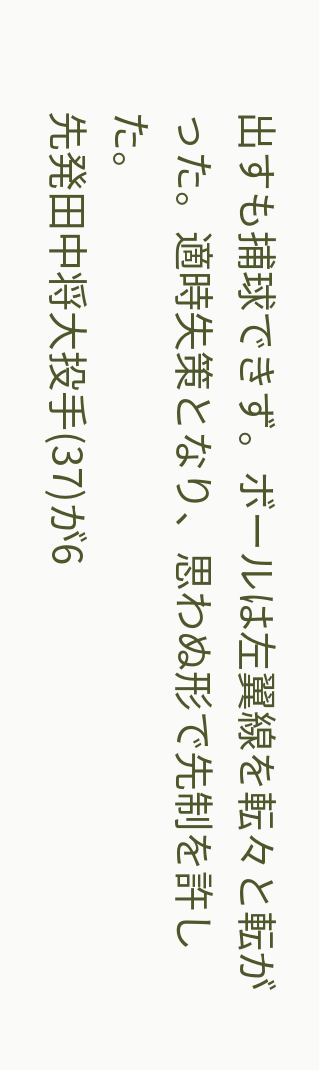出すも捕球できず。ボールは左翼線を転々と転がった。適時失策となり、思わぬ形で先制を許した。
先発田中将大投手(37)が6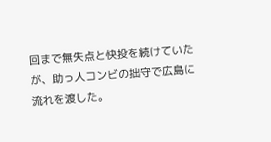回まで無失点と快投を続けていたが、助っ人コンビの拙守で広島に流れを渡した。